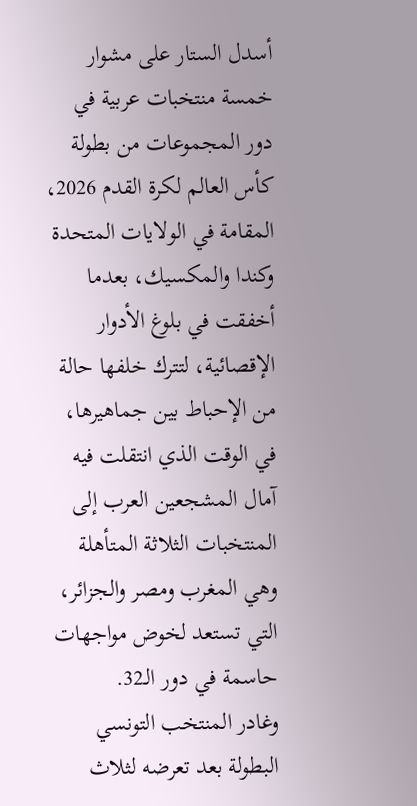أسدل الستار على مشوار خمسة منتخبات عربية في دور المجموعات من بطولة كأس العالم لكرة القدم 2026، المقامة في الولايات المتحدة وكندا والمكسيك، بعدما أخفقت في بلوغ الأدوار الإقصائية، لتترك خلفها حالة من الإحباط بين جماهيرها، في الوقت الذي انتقلت فيه آمال المشجعين العرب إلى المنتخبات الثلاثة المتأهلة وهي المغرب ومصر والجزائر، التي تستعد لخوض مواجهات حاسمة في دور الـ32.
وغادر المنتخب التونسي البطولة بعد تعرضه لثلاث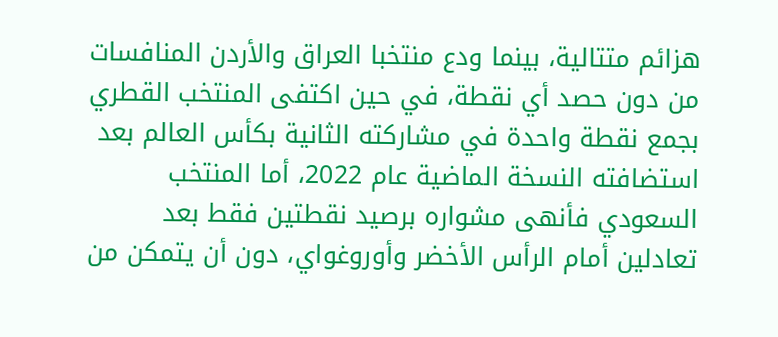هزائم متتالية، بينما ودع منتخبا العراق والأردن المنافسات من دون حصد أي نقطة، في حين اكتفى المنتخب القطري بجمع نقطة واحدة في مشاركته الثانية بكأس العالم بعد استضافته النسخة الماضية عام 2022، أما المنتخب السعودي فأنهى مشواره برصيد نقطتين فقط بعد تعادلين أمام الرأس الأخضر وأوروغواي، دون أن يتمكن من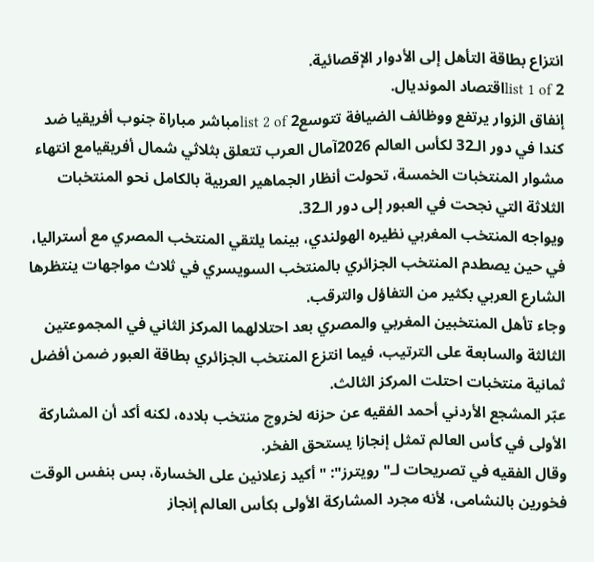انتزاع بطاقة التأهل إلى الأدوار الإقصائية.
list 1 of 2اقتصاد المونديال.
إنفاق الزوار يرتفع ووظائف الضيافة تتوسعlist 2 of 2مباشر مباراة جنوب أفريقيا ضد كندا في دور الـ32 لكأس العالم 2026آمال العرب تتعلق بثلاثي شمال أفريقيامع انتهاء مشوار المنتخبات الخمسة، تحولت أنظار الجماهير العربية بالكامل نحو المنتخبات الثلاثة التي نجحت في العبور إلى دور الـ32.
ويواجه المنتخب المغربي نظيره الهولندي، بينما يلتقي المنتخب المصري مع أستراليا، في حين يصطدم المنتخب الجزائري بالمنتخب السويسري في ثلاث مواجهات ينتظرها الشارع العربي بكثير من التفاؤل والترقب.
وجاء تأهل المنتخبين المغربي والمصري بعد احتلالهما المركز الثاني في المجموعتين الثالثة والسابعة على الترتيب، فيما انتزع المنتخب الجزائري بطاقة العبور ضمن أفضل ثمانية منتخبات احتلت المركز الثالث.
عبّر المشجع الأردني أحمد الفقيه عن حزنه لخروج منتخب بلاده، لكنه أكد أن المشاركة الأولى في كأس العالم تمثل إنجازا يستحق الفخر.
وقال الفقيه في تصريحات لـ" رويترز": " أكيد زعلانين على الخسارة، بس بنفس الوقت فخورين بالنشامى، لأنه مجرد المشاركة الأولى بكأس العالم إنجاز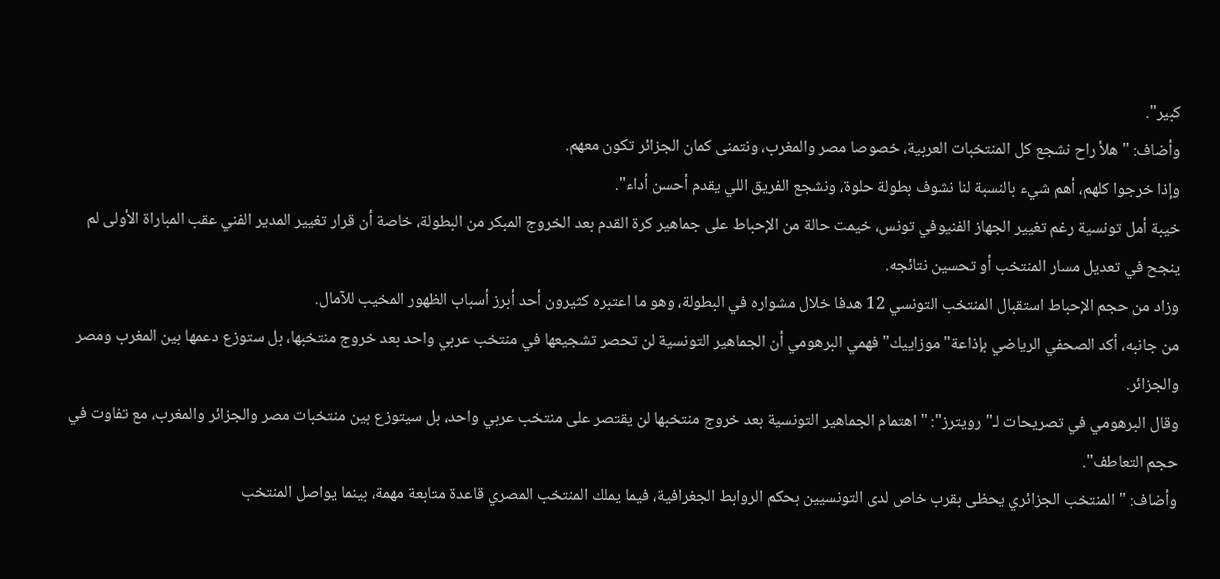كبير".
وأضاف: " هلأ راح نشجع كل المنتخبات العربية، خصوصا مصر والمغرب، ونتمنى كمان الجزائر تكون معهم.
وإذا خرجوا كلهم، أهم شيء بالنسبة لنا نشوف بطولة حلوة، ونشجع الفريق اللي يقدم أحسن أداء".
خيبة أمل تونسية رغم تغيير الجهاز الفنيوفي تونس، خيمت حالة من الإحباط على جماهير كرة القدم بعد الخروج المبكر من البطولة، خاصة أن قرار تغيير المدير الفني عقب المباراة الأولى لم ينجح في تعديل مسار المنتخب أو تحسين نتائجه.
وزاد من حجم الإحباط استقبال المنتخب التونسي 12 هدفا خلال مشواره في البطولة، وهو ما اعتبره كثيرون أحد أبرز أسباب الظهور المخيب للآمال.
من جانبه، أكد الصحفي الرياضي بإذاعة" موزاييك" فهمي البرهومي أن الجماهير التونسية لن تحصر تشجيعها في منتخب عربي واحد بعد خروج منتخبها، بل ستوزع دعمها بين المغرب ومصر والجزائر.
وقال البرهومي في تصريحات لـ" رويترز": " اهتمام الجماهير التونسية بعد خروج منتخبها لن يقتصر على منتخب عربي واحد، بل سيتوزع بين منتخبات مصر والجزائر والمغرب، مع تفاوت في حجم التعاطف".
وأضاف: " المنتخب الجزائري يحظى بقرب خاص لدى التونسيين بحكم الروابط الجغرافية، فيما يملك المنتخب المصري قاعدة متابعة مهمة، بينما يواصل المنتخب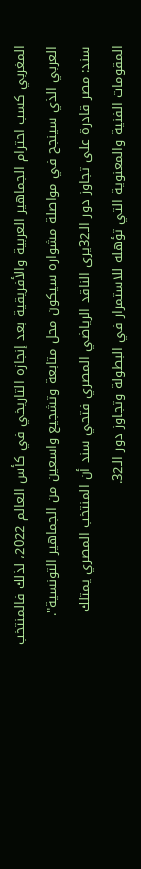المغربي كسب احترام الجماهير العربية والأفريقية بعد إنجازه التاريخي في كأس العالم 2022، لذلك فالمنتخب العربي الذي سينجح في مواصلة مشواره سيكون محل متابعة وتشجيع واسعين من الجماهير التونسية".
سند: مصر قادرة على تجاوز دور الـ32يرى الناقد الرياضي المصري فتحي سند أن المنتخب المصري يمتلك المقومات الفنية والمعنوية التي تؤهله للاستمرار في البطولة وتجاوز دور الـ32.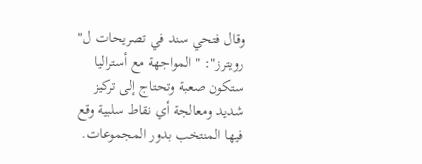وقال فتحي سند في تصريحات ل" رويترز": " المواجهة مع أستراليا ستكون صعبة وتحتاج إلى تركيز شديد ومعالجة أي نقاط سلبية وقع فيها المنتخب بدور المجموعات.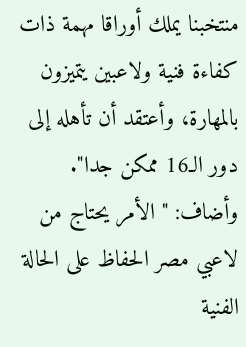منتخبنا يملك أوراقا مهمة ذات كفاءة فنية ولاعبين يتميزون بالمهارة، وأعتقد أن تأهله إلى دور الـ16 ممكن جدا".
وأضاف: " الأمر يحتاج من لاعبي مصر الحفاظ على الحالة الفنية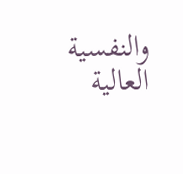والنفسية العالية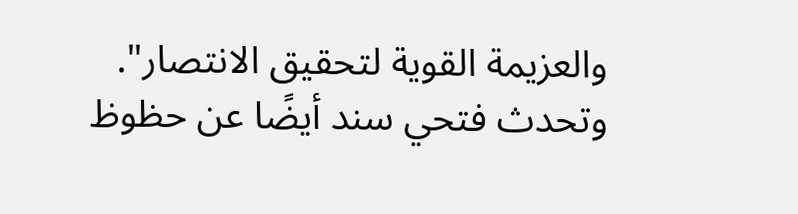والعزيمة القوية لتحقيق الانتصار".
وتحدث فتحي سند أيضًا عن حظوظ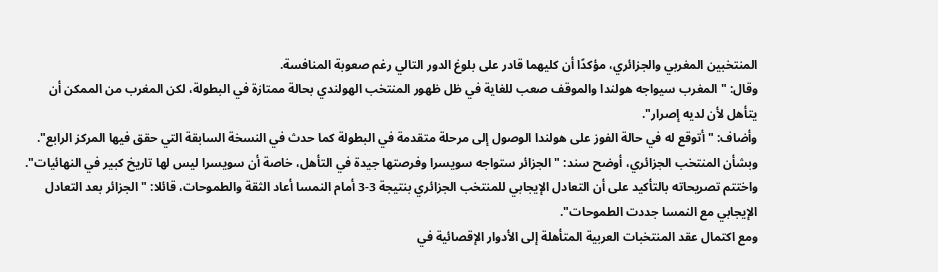المنتخبين المغربي والجزائري، مؤكدًا أن كليهما قادر على بلوغ الدور التالي رغم صعوبة المنافسة.
وقال: " المغرب سيواجه هولندا والموقف صعب للغاية في ظل ظهور المنتخب الهولندي بحالة ممتازة في البطولة، لكن المغرب من الممكن أن يتأهل لأن لديه إصرار".
وأضاف: " أتوقع له في حالة الفوز على هولندا الوصول إلى مرحلة متقدمة في البطولة كما حدث في النسخة السابقة التي حقق فيها المركز الرابع".
وبشأن المنتخب الجزائري، أوضح سند: " الجزائر ستواجه سويسرا وفرصتها جيدة في التأهل، خاصة أن سويسرا ليس لها تاريخ كبير في النهائيات".
واختتم تصريحاته بالتأكيد على أن التعادل الإيجابي للمنتخب الجزائري بنتيجة 3-3 أمام النمسا أعاد الثقة والطموحات، قائلا: " الجزائر بعد التعادل الإيجابي مع النمسا جددت الطموحات".
ومع اكتمال عقد المنتخبات العربية المتأهلة إلى الأدوار الإقصائية في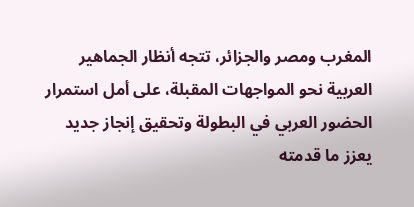المغرب ومصر والجزائر، تتجه أنظار الجماهير العربية نحو المواجهات المقبلة، على أمل استمرار الحضور العربي في البطولة وتحقيق إنجاز جديد يعزز ما قدمته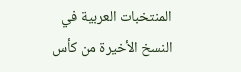المنتخبات العربية في النسخ الأخيرة من كأس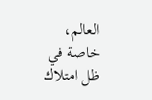العالم، خاصة في ظل امتلاك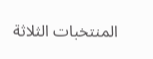المنتخبات الثلاثة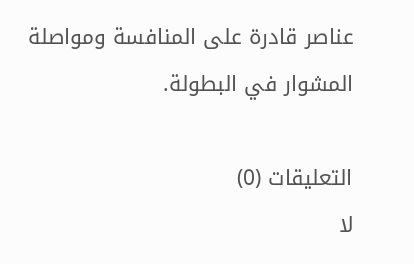عناصر قادرة على المنافسة ومواصلة المشوار في البطولة.

التعليقات (0)
لا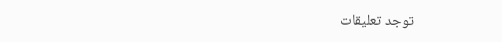توجد تعليقات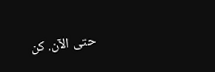حتى الآن. كن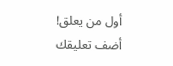أول من يعلق!
أضف تعليقك